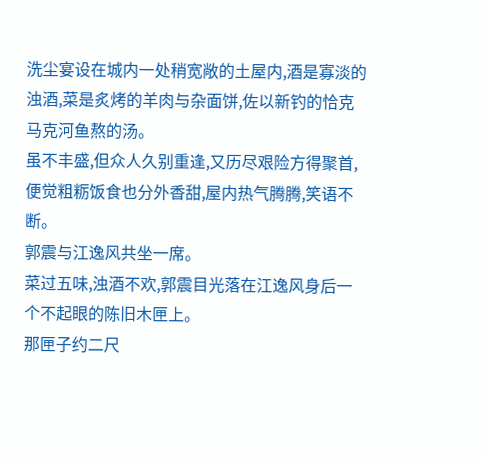洗尘宴设在城内一处稍宽敞的土屋内,酒是寡淡的浊酒,菜是炙烤的羊肉与杂面饼,佐以新钓的恰克马克河鱼熬的汤。
虽不丰盛,但众人久别重逢,又历尽艰险方得聚首,便觉粗粝饭食也分外香甜,屋内热气腾腾,笑语不断。
郭震与江逸风共坐一席。
菜过五味,浊酒不欢,郭震目光落在江逸风身后一个不起眼的陈旧木匣上。
那匣子约二尺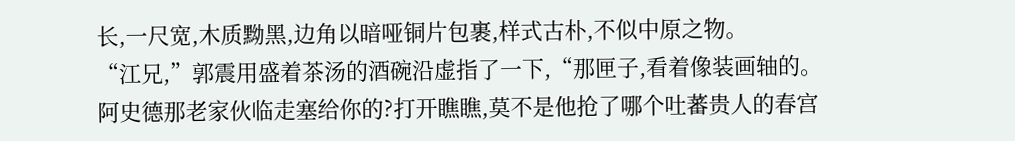长,一尺宽,木质黝黑,边角以暗哑铜片包裹,样式古朴,不似中原之物。
“江兄,”郭震用盛着茶汤的酒碗沿虚指了一下,“那匣子,看着像装画轴的。
阿史德那老家伙临走塞给你的?打开瞧瞧,莫不是他抢了哪个吐蕃贵人的春宫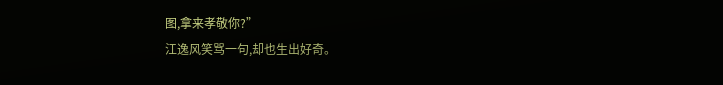图,拿来孝敬你?”
江逸风笑骂一句,却也生出好奇。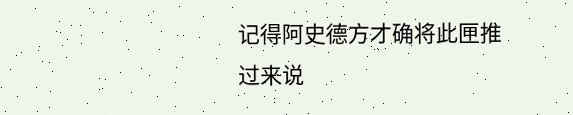记得阿史德方才确将此匣推过来说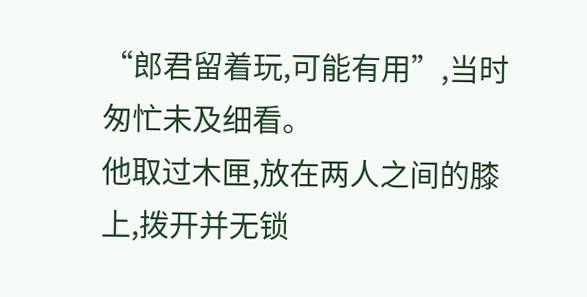“郎君留着玩,可能有用”,当时匆忙未及细看。
他取过木匣,放在两人之间的膝上,拨开并无锁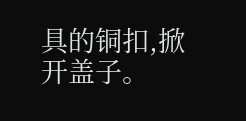具的铜扣,掀开盖子。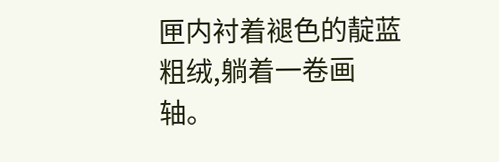匣内衬着褪色的靛蓝粗绒,躺着一卷画轴。